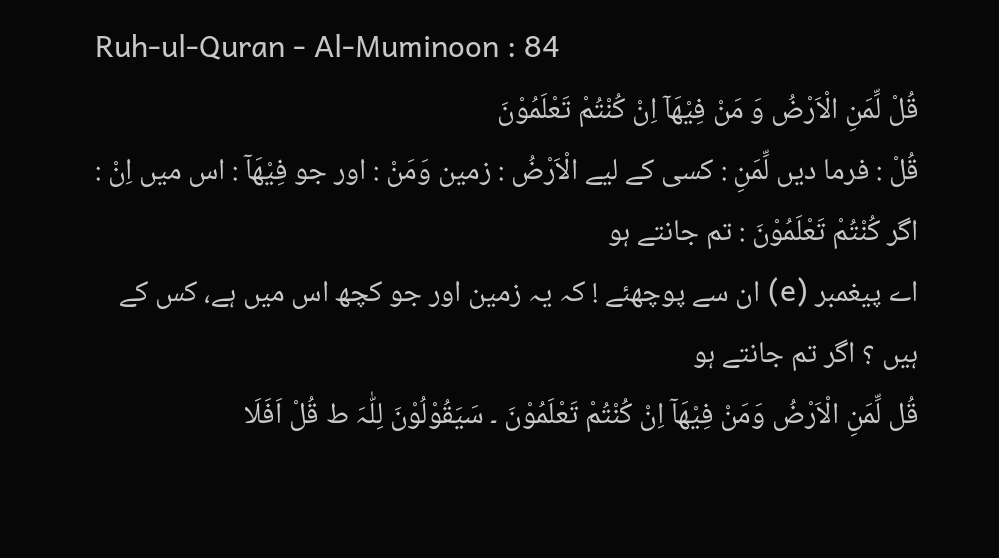Ruh-ul-Quran - Al-Muminoon : 84
قُلْ لِّمَنِ الْاَرْضُ وَ مَنْ فِیْهَاۤ اِنْ كُنْتُمْ تَعْلَمُوْنَ
قُلْ : فرما دیں لِّمَنِ : کسی کے لیے الْاَرْضُ : زمین وَمَنْ : اور جو فِيْهَآ : اس میں اِنْ : اگر كُنْتُمْ تَعْلَمُوْنَ : تم جانتے ہو
اے پیغمبر (e) ان سے پوچھئے ! کہ یہ زمین اور جو کچھ اس میں ہے، کس کے ہیں ؟ اگر تم جانتے ہو
قُل لِّمَنِ الْاَرْضُ وَمَنْ فِیْھَآ اِنْ کُنْتُمْ تَعْلَمُوْنَ ۔ سَیَقُوْلُوْنَ لِلّٰہَ ط قُلْ اَفَلَا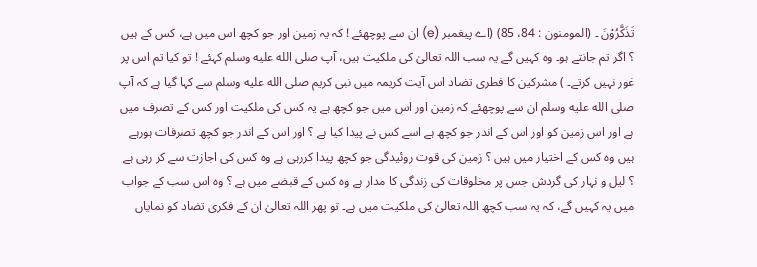تَذَکَّرُوْنَ ۔ (المومنون : 84، 85) (اے پیغمبر (e) ان سے پوچھئے ! کہ یہ زمین اور جو کچھ اس میں ہے، کس کے ہیں ؟ اگر تم جانتے ہو۔ وہ کہیں گے یہ سب اللہ تعالیٰ کی ملکیت ہیں، آپ صلى الله عليه وسلم کہئے ! تو کیا تم اس پر غور نہیں کرتے۔ ) مشرکین کا فطری تضاد اس آیت کریمہ میں نبی کریم صلى الله عليه وسلم سے کہا گیا ہے کہ آپ صلى الله عليه وسلم ان سے پوچھئے کہ زمین اور اس میں جو کچھ ہے یہ کس کی ملکیت اور کس کے تصرف میں ہے اور اس زمین کو اور اس کے اندر جو کچھ ہے اسے کس نے پیدا کیا ہے ؟ اور اس کے اندر جو کچھ تصرفات ہورہے ہیں وہ کس کے اختیار میں ہیں ؟ زمین کی قوت روئیدگی جو کچھ پیدا کررہی ہے وہ کس کی اجازت سے کر رہی ہے ؟ لیل و نہار کی گردش جس پر مخلوقات کی زندگی کا مدار ہے وہ کس کے قبضے میں ہے ؟ وہ اس سب کے جواب میں یہ کہیں گے، کہ یہ سب کچھ اللہ تعالیٰ کی ملکیت میں ہے۔ تو پھر اللہ تعالیٰ ان کے فکری تضاد کو نمایاں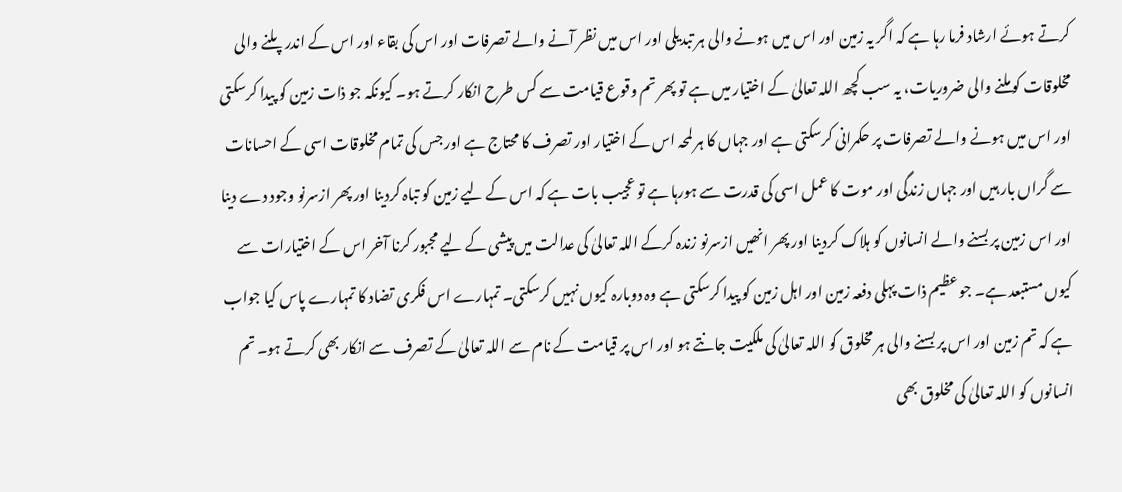کرتے ہوئے ارشاد فرما رہا ہے کہ اگر یہ زمین اور اس میں ہونے والی ہر تبدیلی اور اس میں نظر آنے والے تصرفات اور اس کی بقاء اور اس کے اندر پلنے والی مخلوقات کو ملنے والی ضروریات، یہ سب کچھ اللہ تعالیٰ کے اختیار میں ہے تو پھر تم وقوع قیامت سے کس طرح انکار کرتے ہو۔ کیونکہ جو ذات زمین کو پیدا کرسکتی اور اس میں ہونے والے تصرفات پر حکمرانی کرسکتی ہے اور جہاں کا ہر لمحہ اس کے اختیار اور تصرف کا محتاج ہے اور جس کی تمام مخلوقات اسی کے احسانات سے گراں بار ہیں اور جہاں زندگی اور موت کا عمل اسی کی قدرت سے ہورہا ہے تو عجیب بات ہے کہ اس کے لیے زمین کو تباہ کردینا اور پھر ازسرنو وجود دے دینا اور اس زمین پر بسنے والے انسانوں کو ہلاک کردینا اور پھر انھیں ازسرنو زندہ کرکے اللہ تعالیٰ کی عدالت میں پیشی کے لیے مجبور کرنا آخر اس کے اختیارات سے کیوں مستبعد ہے۔ جو عظیم ذات پہلی دفعہ زمین اور اہل زمین کو پیدا کرسکتی ہے وہ دوبارہ کیوں نہیں کرسکتی۔ تمہارے اس فکری تضاد کا تمہارے پاس کیا جواب ہے کہ تم زمین اور اس پر بسنے والی ہر مخلوق کو اللہ تعالیٰ کی ملکیت جانتے ہو اور اس پر قیامت کے نام سے اللہ تعالیٰ کے تصرف سے انکار بھی کرتے ہو۔ تم انسانوں کو اللہ تعالیٰ کی مخلوق بھی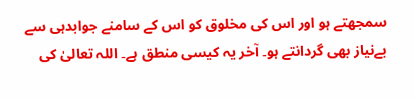سمجھتے ہو اور اس کی مخلوق کو اس کے سامنے جوابدہی سے بےنیاز بھی گردانتے ہو۔ آخر یہ کیسی منطق ہے۔ اللہ تعالیٰ کی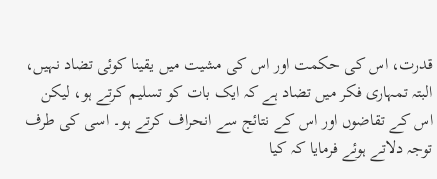قدرت، اس کی حکمت اور اس کی مشیت میں یقینا کوئی تضاد نہیں، البتہ تمہاری فکر میں تضاد ہے کہ ایک بات کو تسلیم کرتے ہو، لیکن اس کے تقاضوں اور اس کے نتائج سے انحراف کرتے ہو۔ اسی کی طرف توجہ دلاتے ہوئے فرمایا کہ کیا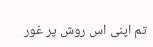تم اپنی اس روش پر غور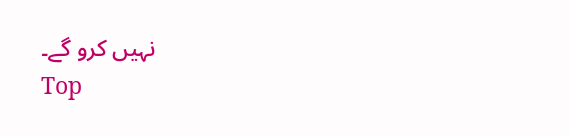نہیں کرو گے۔
Top